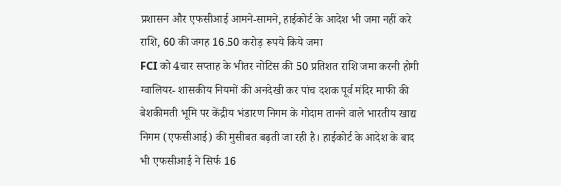प्रशासन और एफसीआई आमने-सामने, हाईकोर्ट के आदेश भी जमा नहीं करे राशि, 60 की जगह 16.50 करोड़ रूपये किये जमा
FCI को 4चार सप्ताह के भीतर नोटिस की 50 प्रतिशत राशि जमा करनी होगी
ग्वालियर- शासकीय नियमों की अनदेखी कर पांच दशक पूर्व मंदिर माफी की बेशकीमती भूमि पर केंद्रीय भंडारण निगम के गोदाम तानने वाले भारतीय खाद्य निगम (एफसीआई) की मुसीबत बढ़ती जा रही है। हाईकोर्ट के आदेश के बाद भी एफसीआई ने सिर्फ 16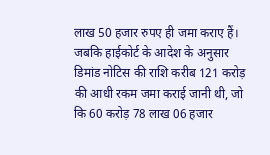लाख 50 हजार रुपए ही जमा कराए हैं। जबकि हाईकोर्ट के आदेश के अनुसार डिमांड नोटिस की राशि करीब 121 करोड़ की आधी रकम जमा कराई जानी थी, जो कि 60 करोड़ 78 लाख 06 हजार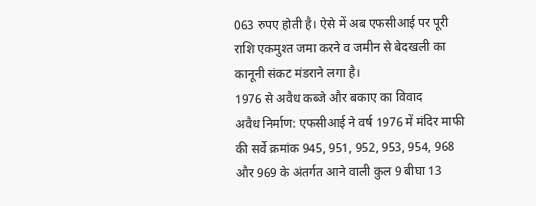063 रुपए होती है। ऐसे में अब एफसीआई पर पूरी राशि एकमुश्त जमा करने व जमीन से बेदखली का कानूनी संकट मंडराने लगा है।
1976 से अवैध कब्जे और बकाए का विवाद
अवैध निर्माण: एफसीआई ने वर्ष 1976 में मंदिर माफी की सर्वे क्रमांक 945, 951, 952, 953, 954, 968 और 969 के अंतर्गत आने वाली कुल 9 बीघा 13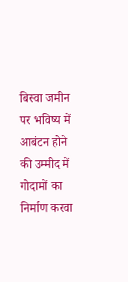बिस्वा जमीन पर भविष्य में आबंटन होने की उम्मीद में गोदामों का निर्माण करवा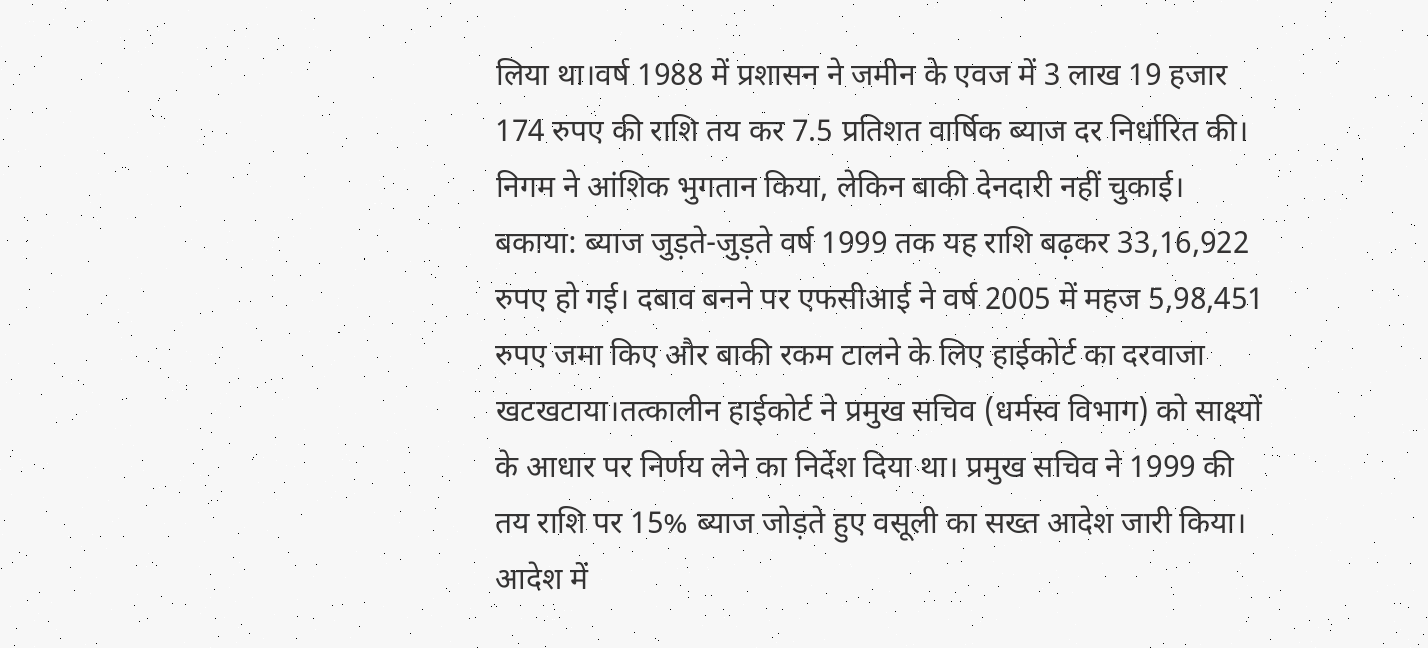लिया था।वर्ष 1988 में प्रशासन ने जमीन के एवज में 3 लाख 19 हजार 174 रुपए की राशि तय कर 7.5 प्रतिशत वार्षिक ब्याज दर निर्धारित की। निगम ने आंशिक भुगतान किया, लेकिन बाकी देनदारी नहीं चुकाई।
बकाया: ब्याज जुड़ते-जुड़ते वर्ष 1999 तक यह राशि बढ़कर 33,16,922 रुपए हो गई। दबाव बनने पर एफसीआई ने वर्ष 2005 में महज 5,98,451 रुपए जमा किए और बाकी रकम टालने के लिए हाईकोर्ट का दरवाजा खटखटाया।तत्कालीन हाईकोर्ट ने प्रमुख सचिव (धर्मस्व विभाग) को साक्ष्यों के आधार पर निर्णय लेने का निर्देश दिया था। प्रमुख सचिव ने 1999 की तय राशि पर 15% ब्याज जोड़ते हुए वसूली का सख्त आदेश जारी किया। आदेश में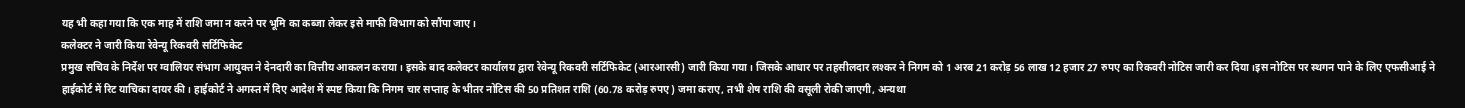यह भी कहा गया कि एक माह में राशि जमा न करने पर भूमि का कब्जा लेकर इसे माफी विभाग को सौंपा जाए।
कलेक्टर ने जारी किया रेवेन्यू रिकवरी सर्टिफिकेट
प्रमुख सचिव के निर्देश पर ग्वालियर संभाग आयुक्त ने देनदारी का वित्तीय आकलन कराया। इसके बाद कलेक्टर कार्यालय द्वारा रेवेन्यू रिकवरी सर्टिफिकेट (आरआरसी) जारी किया गया। जिसके आधार पर तहसीलदार लश्कर ने निगम को 1 अरब 21 करोड़ 56 लाख 12 हजार 27 रुपए का रिकवरी नोटिस जारी कर दिया।इस नोटिस पर स्थगन पाने के लिए एफसीआई ने हाईकोर्ट में रिट याचिका दायर की। हाईकोर्ट ने अगस्त में दिए आदेश में स्पष्ट किया कि निगम चार सप्ताह के भीतर नोटिस की 50 प्रतिशत राशि (60.78 करोड़ रुपए) जमा कराए, तभी शेष राशि की वसूली रोकी जाएगी, अन्यथा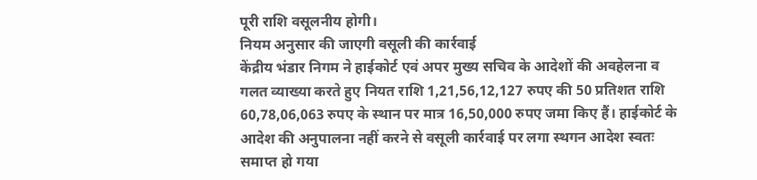पूरी राशि वसूलनीय होगी।
नियम अनुसार की जाएगी वसूली की कार्रवाई
केंद्रीय भंडार निगम ने हाईकोर्ट एवं अपर मुख्य सचिव के आदेशों की अवहेलना व गलत व्याख्या करते हुए नियत राशि 1,21,56,12,127 रुपए की 50 प्रतिशत राशि 60,78,06,063 रुपए के स्थान पर मात्र 16,50,000 रुपए जमा किए हैं। हाईकोर्ट के आदेश की अनुपालना नहीं करने से वसूली कार्रवाई पर लगा स्थगन आदेश स्वतः समाप्त हो गया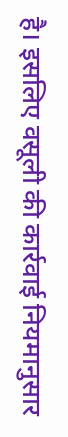है। इसलिए वसूली की कार्रवाई नियमानुसार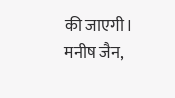की जाएगी।
मनीष जैन,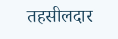तहसीलदार